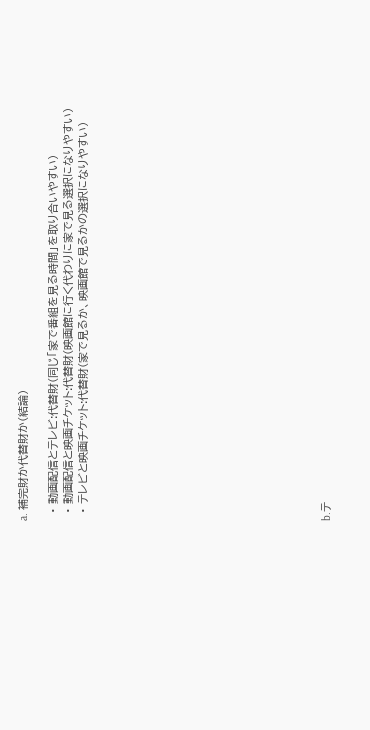a. 補完財か代替財か(結論)

  • 動画配信とテレビ:代替財(同じ「家で番組を見る時間」を取り合いやすい)
  • 動画配信と映画チケット:代替財(映画館に行く代わりに家で見る選択になりやすい)
  • テレビと映画チケット:代替財(家で見るか、映画館で見るかの選択になりやすい)















b.テ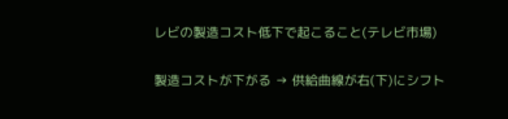レビの製造コスト低下で起こること(テレビ市場)

製造コストが下がる → 供給曲線が右(下)にシフト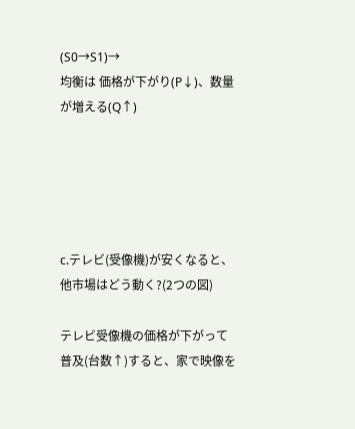(S0→S1)→
均衡は 価格が下がり(P↓)、数量が増える(Q↑)





c.テレビ(受像機)が安くなると、他市場はどう動く?(2つの図)

テレビ受像機の価格が下がって普及(台数↑)すると、家で映像を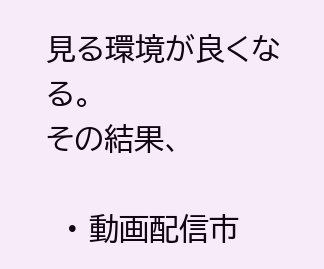見る環境が良くなる。
その結果、

  • 動画配信市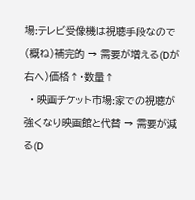場:テレビ受像機は視聴手段なので(概ね)補完的 → 需要が増える(Dが右へ)価格↑・数量↑
  • 映画チケット市場:家での視聴が強くなり映画館と代替 → 需要が減る(D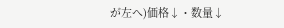が左へ)価格↓・数量↓